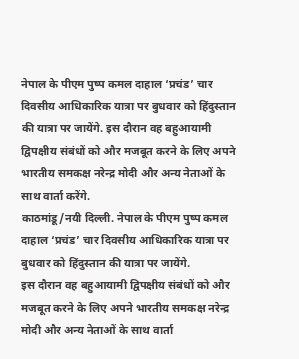नेपाल के पीएम पुष्प कमल दाहाल ‘प्रचंड’ चार दिवसीय आधिकारिक यात्रा पर बुधवार को हिंदुस्तान की यात्रा पर जायेंगे. इस दौरान वह बहुआयामी द्विपक्षीय संबंधों को और मजबूत करने के लिए अपने भारतीय समकक्ष नरेन्द्र मोदी और अन्य नेताओं के साथ वार्ता करेंगे.
काठमांडू/नयी दिल्ली. नेपाल के पीएम पुष्प कमल दाहाल ‘प्रचंड’ चार दिवसीय आधिकारिक यात्रा पर बुधवार को हिंदुस्तान की यात्रा पर जायेंगे.
इस दौरान वह बहुआयामी द्विपक्षीय संबंधों को और मजबूत करने के लिए अपने भारतीय समकक्ष नरेन्द्र मोदी और अन्य नेताओं के साथ वार्ता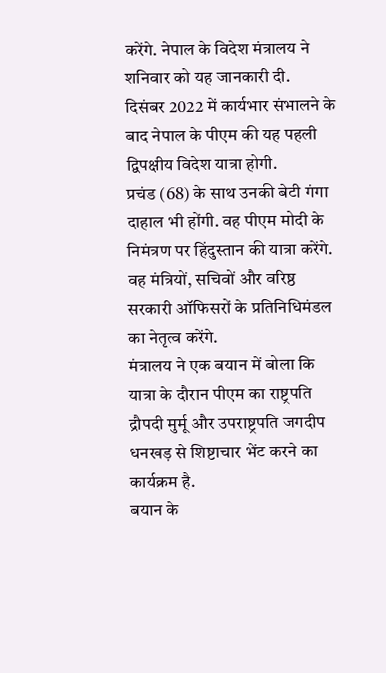करेंगे. नेपाल के विदेश मंत्रालय ने शनिवार को यह जानकारी दी.
दिसंबर 2022 में कार्यभार संभालने के बाद नेपाल के पीएम की यह पहली द्विपक्षीय विदेश यात्रा होगी.
प्रचंड (68) के साथ उनकी बेटी गंगा दाहाल भी होंगी. वह पीएम मोदी के निमंत्रण पर हिंदुस्तान की यात्रा करेंगे. वह मंत्रियों, सचिवों और वरिष्ठ सरकारी ऑफिसरों के प्रतिनिधिमंडल का नेतृत्व करेंगे.
मंत्रालय ने एक बयान में बोला कि यात्रा के दौरान पीएम का राष्ट्रपति द्रौपदी मुर्मू और उपराष्ट्रपति जगदीप धनखड़ से शिष्टाचार भेंट करने का कार्यक्रम है.
बयान के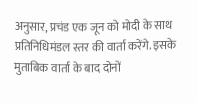अनुसार, प्रचंड एक जून को मोदी के साथ प्रतिनिधिमंडल स्तर की वार्ता करेंगे. इसके मुताबिक वार्ता के बाद दोनों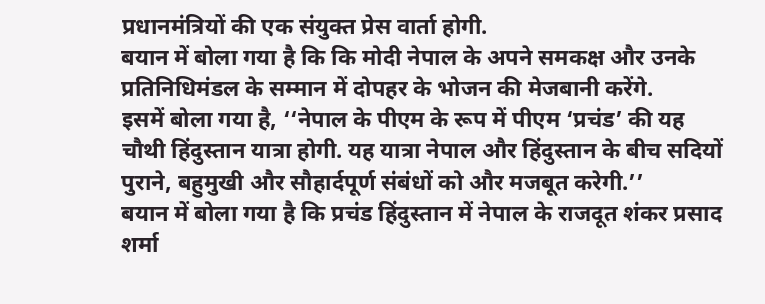प्रधानमंत्रियों की एक संयुक्त प्रेस वार्ता होगी.
बयान में बोला गया है कि कि मोदी नेपाल के अपने समकक्ष और उनके प्रतिनिधिमंडल के सम्मान में दोपहर के भोजन की मेजबानी करेंगे.
इसमें बोला गया है, ‘‘नेपाल के पीएम के रूप में पीएम ‘प्रचंड’ की यह चौथी हिंदुस्तान यात्रा होगी. यह यात्रा नेपाल और हिंदुस्तान के बीच सदियों पुराने, बहुमुखी और सौहार्दपूर्ण संबंधों को और मजबूत करेगी.’’
बयान में बोला गया है कि प्रचंड हिंदुस्तान में नेपाल के राजदूत शंकर प्रसाद शर्मा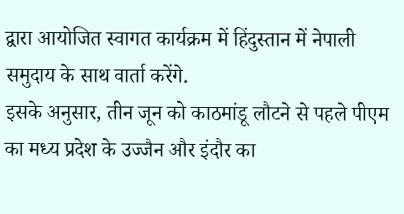द्वारा आयोजित स्वागत कार्यक्रम में हिंदुस्तान में नेपाली समुदाय के साथ वार्ता करेंगे.
इसके अनुसार, तीन जून को काठमांडू लौटने से पहले पीएम का मध्य प्रदेश के उज्जैन और इंदौर का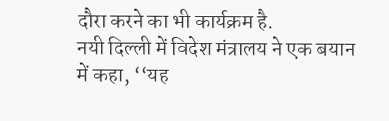दौरा करने का भी कार्यक्रम है.
नयी दिल्ली में विदेश मंत्रालय ने एक बयान में कहा, ‘‘यह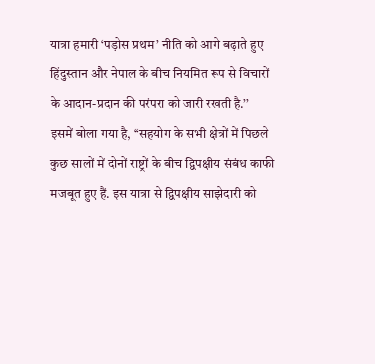यात्रा हमारी ‘पड़ोस प्रथम’ नीति को आगे बढ़ाते हुए हिंदुस्तान और नेपाल के बीच नियमित रूप से विचारों के आदान-प्रदान की परंपरा को जारी रखती है.’’
इसमें बोला गया है, ‘‘सहयोग के सभी क्षेत्रों में पिछले कुछ सालों में दोनों राष्ट्रों के बीच द्विपक्षीय संबंध काफी मजबूत हुए हैं. इस यात्रा से द्विपक्षीय साझेदारी को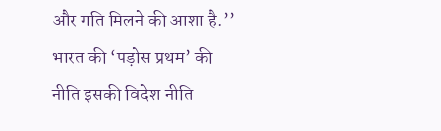और गति मिलने की आशा है.’’
भारत की ‘पड़ोस प्रथम’ की नीति इसकी विदेश नीति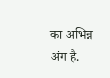का अभिन्न अंग है.